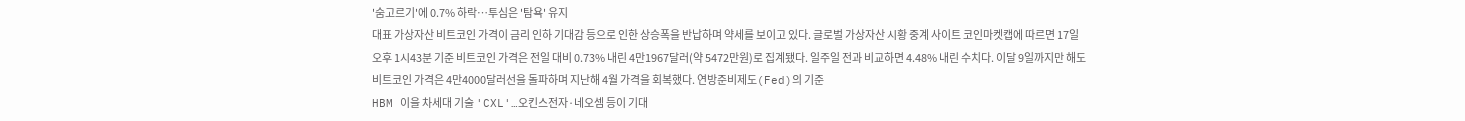'숨고르기'에 0.7% 하락…투심은 '탐욕' 유지
대표 가상자산 비트코인 가격이 금리 인하 기대감 등으로 인한 상승폭을 반납하며 약세를 보이고 있다. 글로벌 가상자산 시황 중계 사이트 코인마켓캡에 따르면 17일 오후 1시43분 기준 비트코인 가격은 전일 대비 0.73% 내린 4만1967달러(약 5472만원)로 집계됐다. 일주일 전과 비교하면 4.48% 내린 수치다. 이달 9일까지만 해도 비트코인 가격은 4만4000달러선을 돌파하며 지난해 4월 가격을 회복했다. 연방준비제도(Fed)의 기준
HBM 이을 차세대 기술 'CXL'…오킨스전자·네오셈 등이 기대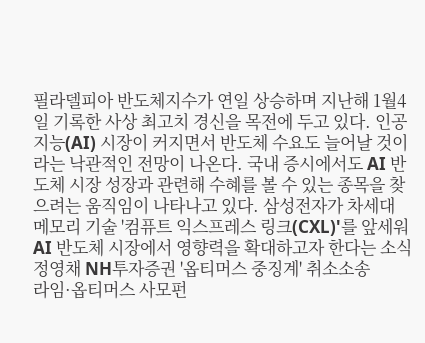필라델피아 반도체지수가 연일 상승하며 지난해 1월4일 기록한 사상 최고치 경신을 목전에 두고 있다. 인공지능(AI) 시장이 커지면서 반도체 수요도 늘어날 것이라는 낙관적인 전망이 나온다. 국내 증시에서도 AI 반도체 시장 성장과 관련해 수혜를 볼 수 있는 종목을 찾으려는 움직임이 나타나고 있다. 삼성전자가 차세대 메모리 기술 '컴퓨트 익스프레스 링크(CXL)'를 앞세워 AI 반도체 시장에서 영향력을 확대하고자 한다는 소식
정영채 NH투자증권 '옵티머스 중징계' 취소소송
라임·옵티머스 사모펀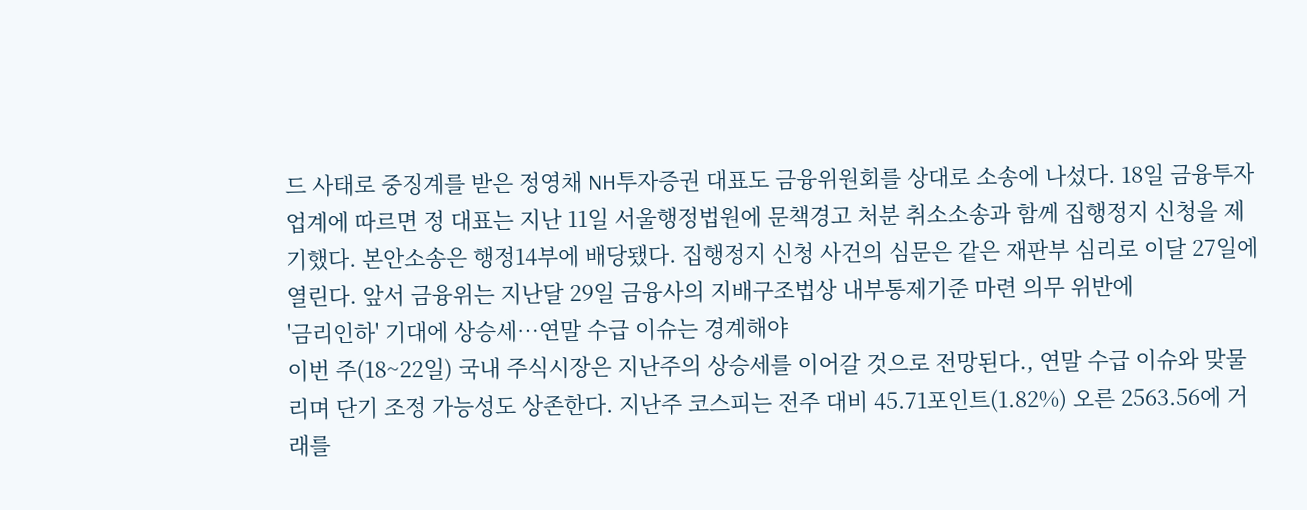드 사태로 중징계를 받은 정영채 NH투자증권 대표도 금융위원회를 상대로 소송에 나섰다. 18일 금융투자업계에 따르면 정 대표는 지난 11일 서울행정법원에 문책경고 처분 취소소송과 함께 집행정지 신청을 제기했다. 본안소송은 행정14부에 배당됐다. 집행정지 신청 사건의 심문은 같은 재판부 심리로 이달 27일에 열린다. 앞서 금융위는 지난달 29일 금융사의 지배구조법상 내부통제기준 마련 의무 위반에
'금리인하' 기대에 상승세…연말 수급 이슈는 경계해야
이번 주(18~22일) 국내 주식시장은 지난주의 상승세를 이어갈 것으로 전망된다., 연말 수급 이슈와 맞물리며 단기 조정 가능성도 상존한다. 지난주 코스피는 전주 대비 45.71포인트(1.82%) 오른 2563.56에 거래를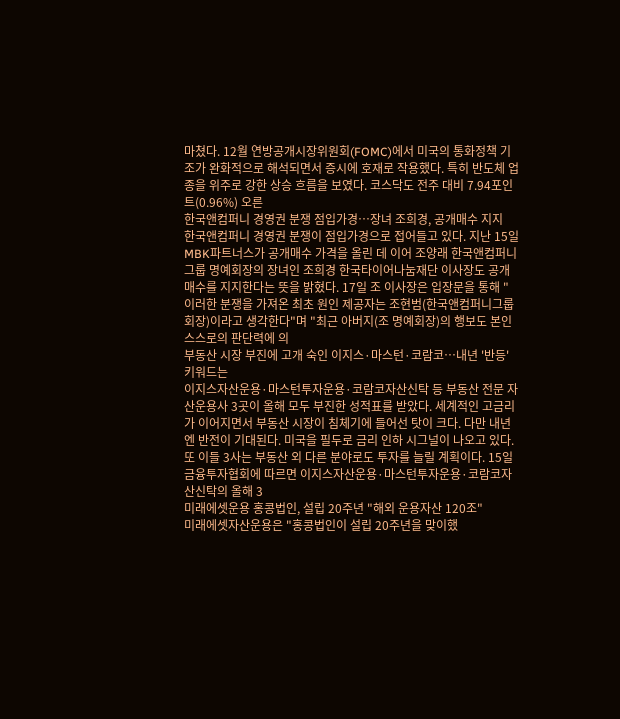마쳤다. 12월 연방공개시장위원회(FOMC)에서 미국의 통화정책 기조가 완화적으로 해석되면서 증시에 호재로 작용했다. 특히 반도체 업종을 위주로 강한 상승 흐름을 보였다. 코스닥도 전주 대비 7.94포인트(0.96%) 오른
한국앤컴퍼니 경영권 분쟁 점입가경…장녀 조희경, 공개매수 지지
한국앤컴퍼니 경영권 분쟁이 점입가경으로 접어들고 있다. 지난 15일 MBK파트너스가 공개매수 가격을 올린 데 이어 조양래 한국앤컴퍼니그룹 명예회장의 장녀인 조희경 한국타이어나눔재단 이사장도 공개매수를 지지한다는 뜻을 밝혔다. 17일 조 이사장은 입장문을 통해 "이러한 분쟁을 가져온 최초 원인 제공자는 조현범(한국앤컴퍼니그룹 회장)이라고 생각한다"며 "최근 아버지(조 명예회장)의 행보도 본인 스스로의 판단력에 의
부동산 시장 부진에 고개 숙인 이지스·마스턴·코람코…내년 '반등' 키워드는
이지스자산운용·마스턴투자운용·코람코자산신탁 등 부동산 전문 자산운용사 3곳이 올해 모두 부진한 성적표를 받았다. 세계적인 고금리가 이어지면서 부동산 시장이 침체기에 들어선 탓이 크다. 다만 내년엔 반전이 기대된다. 미국을 필두로 금리 인하 시그널이 나오고 있다. 또 이들 3사는 부동산 외 다른 분야로도 투자를 늘릴 계획이다. 15일 금융투자협회에 따르면 이지스자산운용·마스턴투자운용·코람코자산신탁의 올해 3
미래에셋운용 홍콩법인, 설립 20주년 "해외 운용자산 120조"
미래에셋자산운용은 "홍콩법인이 설립 20주년을 맞이했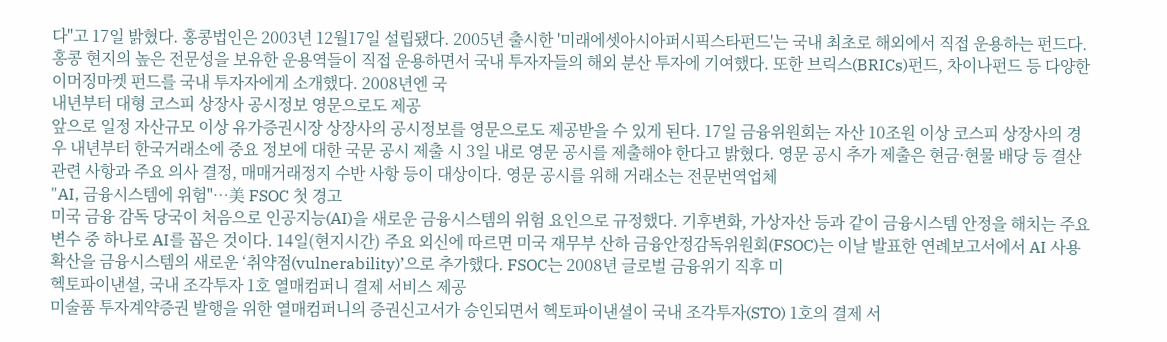다"고 17일 밝혔다. 홍콩법인은 2003년 12월17일 설립됐다. 2005년 출시한 '미래에셋아시아퍼시픽스타펀드'는 국내 최초로 해외에서 직접 운용하는 펀드다. 홍콩 현지의 높은 전문성을 보유한 운용역들이 직접 운용하면서 국내 투자자들의 해외 분산 투자에 기여했다. 또한 브릭스(BRICs)펀드, 차이나펀드 등 다양한 이머징마켓 펀드를 국내 투자자에게 소개했다. 2008년엔 국
내년부터 대형 코스피 상장사 공시정보 영문으로도 제공
앞으로 일정 자산규모 이상 유가증권시장 상장사의 공시정보를 영문으로도 제공받을 수 있게 된다. 17일 금융위원회는 자산 10조원 이상 코스피 상장사의 경우 내년부터 한국거래소에 중요 정보에 대한 국문 공시 제출 시 3일 내로 영문 공시를 제출해야 한다고 밝혔다. 영문 공시 추가 제출은 현금·현물 배당 등 결산 관련 사항과 주요 의사 결정, 매매거래정지 수반 사항 등이 대상이다. 영문 공시를 위해 거래소는 전문번역업체
"AI, 금융시스템에 위험"…美 FSOC 첫 경고
미국 금융 감독 당국이 처음으로 인공지능(AI)을 새로운 금융시스템의 위험 요인으로 규정했다. 기후변화, 가상자산 등과 같이 금융시스템 안정을 해치는 주요 변수 중 하나로 AI를 꼽은 것이다. 14일(현지시간) 주요 외신에 따르면 미국 재무부 산하 금융안정감독위원회(FSOC)는 이날 발표한 연례보고서에서 AI 사용 확산을 금융시스템의 새로운 ‘취약점(vulnerability)’으로 추가했다. FSOC는 2008년 글로벌 금융위기 직후 미
헥토파이낸셜, 국내 조각투자 1호 열매컴퍼니 결제 서비스 제공
미술품 투자계약증권 발행을 위한 열매컴퍼니의 증권신고서가 승인되면서 헥토파이낸셜이 국내 조각투자(STO) 1호의 결제 서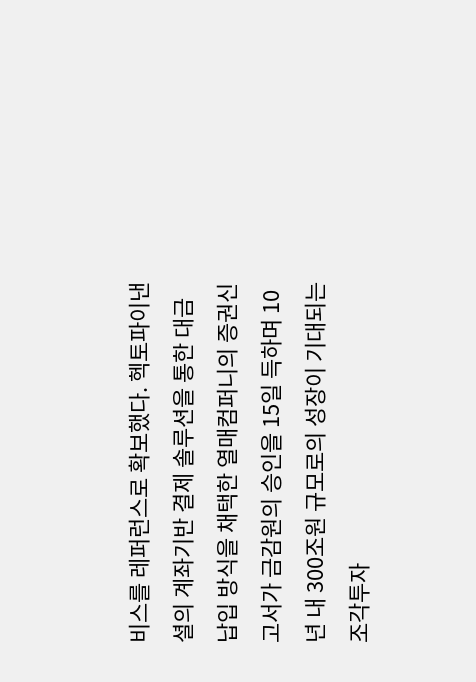비스를 레퍼런스로 확보했다. 헥토파이낸셜의 계좌기반 결제 솔루션을 통한 대금 납입 방식을 채택한 열매컴퍼니의 증권신고서가 금감원의 승인을 15일 득하며 10년 내 300조원 규모로의 성장이 기대되는 조각투자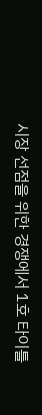시장 선점을 위한 경쟁에서 1호 타이틀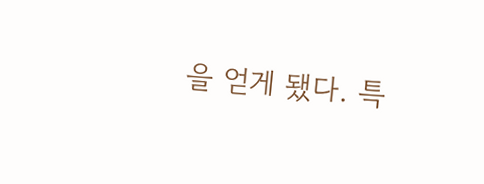을 얻게 됐다. 특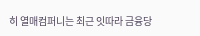히 열매컴퍼니는 최근 잇따라 금융당